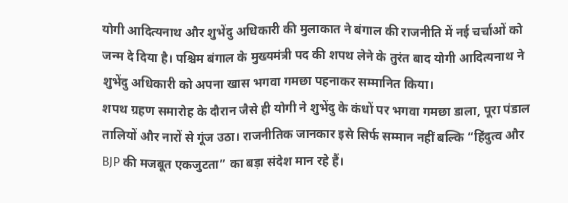योगी आदित्यनाथ और शुभेंदु अधिकारी की मुलाकात ने बंगाल की राजनीति में नई चर्चाओं को जन्म दे दिया है। पश्चिम बंगाल के मुख्यमंत्री पद की शपथ लेने के तुरंत बाद योगी आदित्यनाथ ने शुभेंदु अधिकारी को अपना खास भगवा गमछा पहनाकर सम्मानित किया।
शपथ ग्रहण समारोह के दौरान जैसे ही योगी ने शुभेंदु के कंधों पर भगवा गमछा डाला, पूरा पंडाल तालियों और नारों से गूंज उठा। राजनीतिक जानकार इसे सिर्फ सम्मान नहीं बल्कि “हिंदुत्व और BJP की मजबूत एकजुटता” का बड़ा संदेश मान रहे हैं।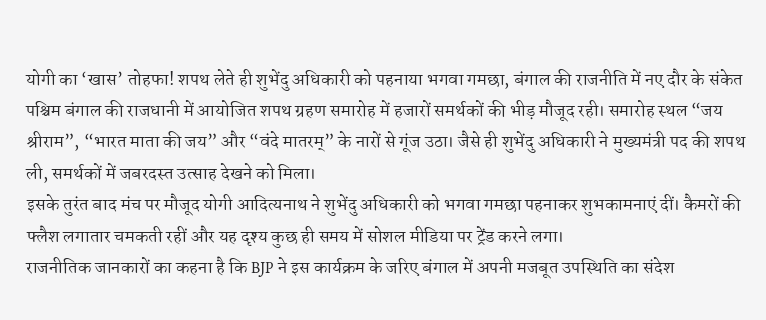योगी का ‘खास’ तोहफा! शपथ लेते ही शुभेंदु अधिकारी को पहनाया भगवा गमछा, बंगाल की राजनीति में नए दौर के संकेत
पश्चिम बंगाल की राजधानी में आयोजित शपथ ग्रहण समारोह में हजारों समर्थकों की भीड़ मौजूद रही। समारोह स्थल “जय श्रीराम”, “भारत माता की जय” और “वंदे मातरम्” के नारों से गूंज उठा। जैसे ही शुभेंदु अधिकारी ने मुख्यमंत्री पद की शपथ ली, समर्थकों में जबरदस्त उत्साह देखने को मिला।
इसके तुरंत बाद मंच पर मौजूद योगी आदित्यनाथ ने शुभेंदु अधिकारी को भगवा गमछा पहनाकर शुभकामनाएं दीं। कैमरों की फ्लैश लगातार चमकती रहीं और यह दृश्य कुछ ही समय में सोशल मीडिया पर ट्रेंड करने लगा।
राजनीतिक जानकारों का कहना है कि BJP ने इस कार्यक्रम के जरिए बंगाल में अपनी मजबूत उपस्थिति का संदेश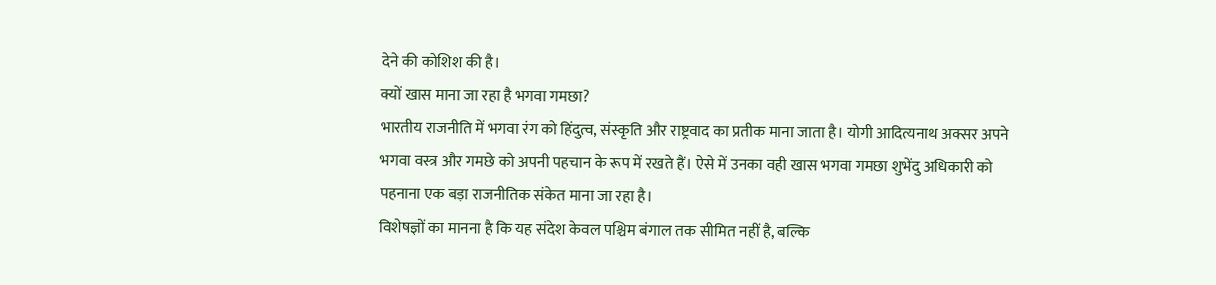देने की कोशिश की है।
क्यों खास माना जा रहा है भगवा गमछा?
भारतीय राजनीति में भगवा रंग को हिंदुत्व, संस्कृति और राष्ट्रवाद का प्रतीक माना जाता है। योगी आदित्यनाथ अक्सर अपने भगवा वस्त्र और गमछे को अपनी पहचान के रूप में रखते हैं। ऐसे में उनका वही खास भगवा गमछा शुभेंदु अधिकारी को पहनाना एक बड़ा राजनीतिक संकेत माना जा रहा है।
विशेषज्ञों का मानना है कि यह संदेश केवल पश्चिम बंगाल तक सीमित नहीं है, बल्कि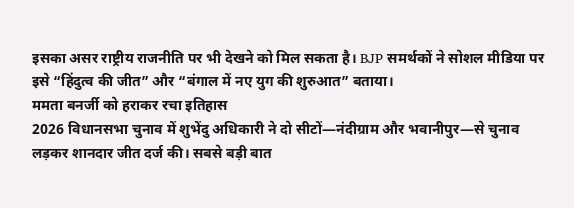इसका असर राष्ट्रीय राजनीति पर भी देखने को मिल सकता है। BJP समर्थकों ने सोशल मीडिया पर इसे “हिंदुत्व की जीत” और “बंगाल में नए युग की शुरुआत” बताया।
ममता बनर्जी को हराकर रचा इतिहास
2026 विधानसभा चुनाव में शुभेंदु अधिकारी ने दो सीटों—नंदीग्राम और भवानीपुर—से चुनाव लड़कर शानदार जीत दर्ज की। सबसे बड़ी बात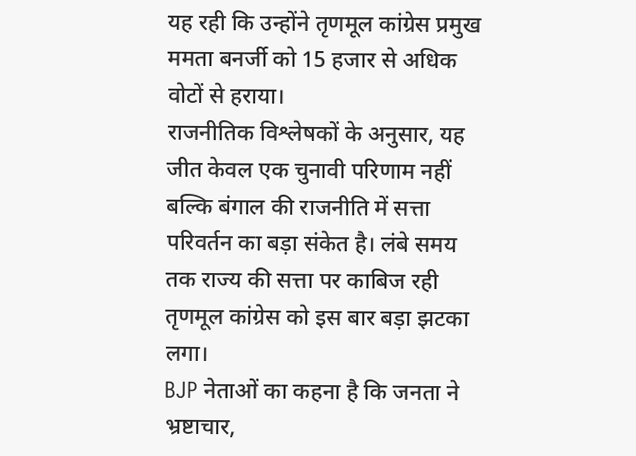यह रही कि उन्होंने तृणमूल कांग्रेस प्रमुख ममता बनर्जी को 15 हजार से अधिक वोटों से हराया।
राजनीतिक विश्लेषकों के अनुसार, यह जीत केवल एक चुनावी परिणाम नहीं बल्कि बंगाल की राजनीति में सत्ता परिवर्तन का बड़ा संकेत है। लंबे समय तक राज्य की सत्ता पर काबिज रही तृणमूल कांग्रेस को इस बार बड़ा झटका लगा।
BJP नेताओं का कहना है कि जनता ने भ्रष्टाचार,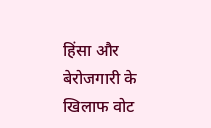हिंसा और बेरोजगारी के खिलाफ वोट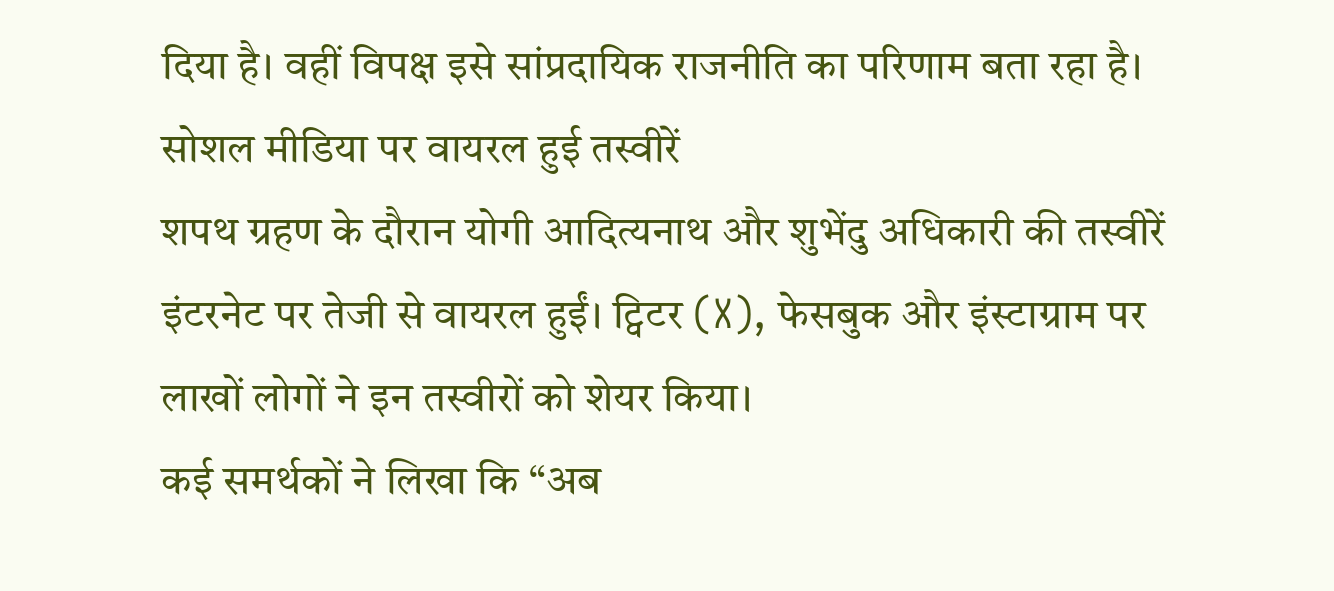दिया है। वहीं विपक्ष इसे सांप्रदायिक राजनीति का परिणाम बता रहा है।
सोशल मीडिया पर वायरल हुई तस्वीरें
शपथ ग्रहण के दौरान योगी आदित्यनाथ और शुभेंदु अधिकारी की तस्वीरें इंटरनेट पर तेजी से वायरल हुईं। ट्विटर (X), फेसबुक और इंस्टाग्राम पर लाखों लोगों ने इन तस्वीरों को शेयर किया।
कई समर्थकों ने लिखा कि “अब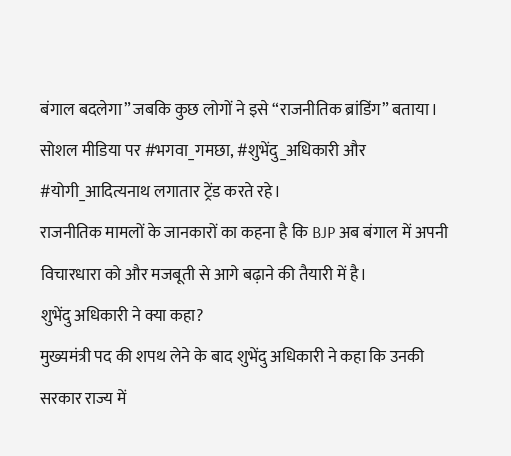बंगाल बदलेगा” जबकि कुछ लोगों ने इसे “राजनीतिक ब्रांडिंग” बताया। सोशल मीडिया पर #भगवा_गमछा, #शुभेंदु_अधिकारी और #योगी_आदित्यनाथ लगातार ट्रेंड करते रहे।
राजनीतिक मामलों के जानकारों का कहना है कि BJP अब बंगाल में अपनी विचारधारा को और मजबूती से आगे बढ़ाने की तैयारी में है।
शुभेंदु अधिकारी ने क्या कहा?
मुख्यमंत्री पद की शपथ लेने के बाद शुभेंदु अधिकारी ने कहा कि उनकी सरकार राज्य में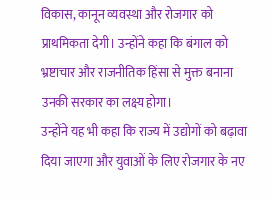विकास, कानून व्यवस्था और रोजगार को प्राथमिकता देगी। उन्होंने कहा कि बंगाल को भ्रष्टाचार और राजनीतिक हिंसा से मुक्त बनाना उनकी सरकार का लक्ष्य होगा।
उन्होंने यह भी कहा कि राज्य में उद्योगों को बढ़ावा दिया जाएगा और युवाओं के लिए रोजगार के नए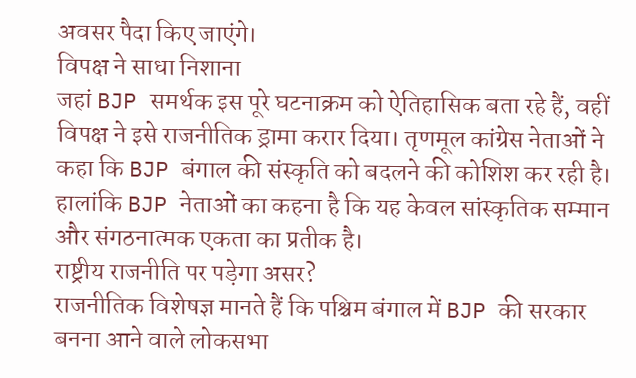अवसर पैदा किए जाएंगे।
विपक्ष ने साधा निशाना
जहां BJP समर्थक इस पूरे घटनाक्रम को ऐतिहासिक बता रहे हैं, वहीं विपक्ष ने इसे राजनीतिक ड्रामा करार दिया। तृणमूल कांग्रेस नेताओं ने कहा कि BJP बंगाल की संस्कृति को बदलने की कोशिश कर रही है।
हालांकि BJP नेताओं का कहना है कि यह केवल सांस्कृतिक सम्मान और संगठनात्मक एकता का प्रतीक है।
राष्ट्रीय राजनीति पर पड़ेगा असर?
राजनीतिक विशेषज्ञ मानते हैं कि पश्चिम बंगाल में BJP की सरकार बनना आने वाले लोकसभा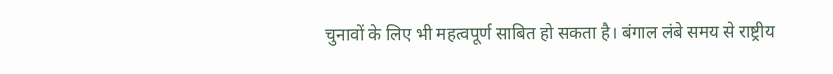चुनावों के लिए भी महत्वपूर्ण साबित हो सकता है। बंगाल लंबे समय से राष्ट्रीय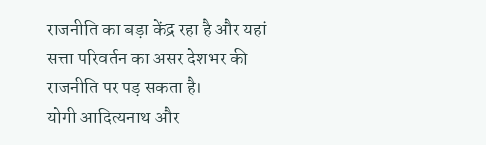राजनीति का बड़ा केंद्र रहा है और यहां सत्ता परिवर्तन का असर देशभर की राजनीति पर पड़ सकता है।
योगी आदित्यनाथ और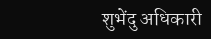शुभेंदु अधिकारी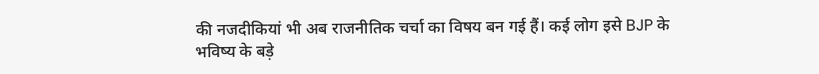की नजदीकियां भी अब राजनीतिक चर्चा का विषय बन गई हैं। कई लोग इसे BJP के भविष्य के बड़े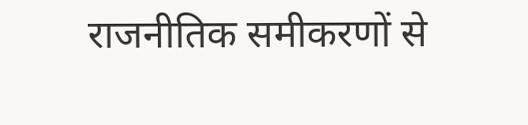राजनीतिक समीकरणों से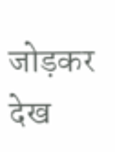जोड़कर देख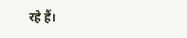रहे हैं।